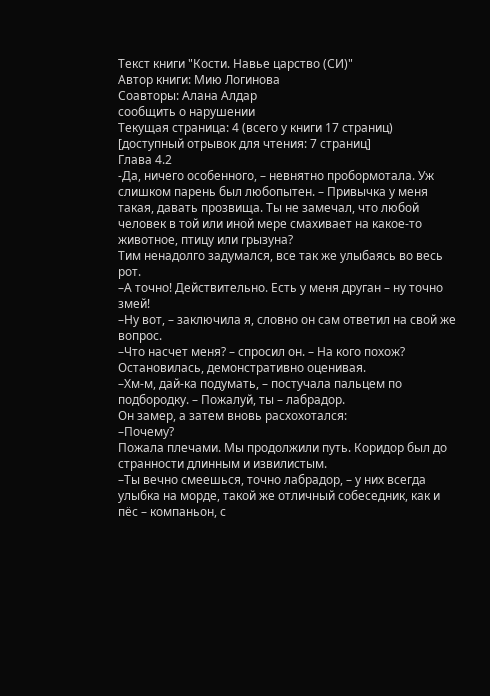Текст книги "Кости. Навье царство (СИ)"
Автор книги: Мию Логинова
Соавторы: Алана Алдар
сообщить о нарушении
Текущая страница: 4 (всего у книги 17 страниц) [доступный отрывок для чтения: 7 страниц]
Глава 4.2
-Да, ничего особенного, – невнятно пробормотала. Уж слишком парень был любопытен. – Привычка у меня такая, давать прозвища. Ты не замечал, что любой человек в той или иной мере смахивает на какое-то животное, птицу или грызуна?
Тим ненадолго задумался, все так же улыбаясь во весь рот.
–А точно! Действительно. Есть у меня друган – ну точно змей!
–Ну вот, – заключила я, словно он сам ответил на свой же вопрос.
–Что насчет меня? – спросил он. – На кого похож?
Остановилась, демонстративно оценивая.
–Хм-м, дай-ка подумать, – постучала пальцем по подбородку. – Пожалуй, ты – лабрадор.
Он замер, а затем вновь расхохотался:
–Почему?
Пожала плечами. Мы продолжили путь. Коридор был до странности длинным и извилистым.
–Ты вечно смеешься, точно лабрадор, – у них всегда улыбка на морде, такой же отличный собеседник, как и пёс – компаньон, с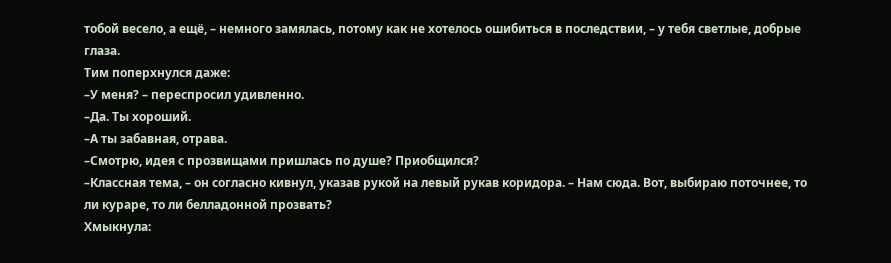тобой весело, а ещё, – немного замялась, потому как не хотелось ошибиться в последствии, – у тебя светлые, добрые глаза.
Тим поперхнулся даже:
–У меня? – переспросил удивленно.
–Да. Ты хороший.
–А ты забавная, отрава.
–Смотрю, идея с прозвищами пришлась по душе? Приобщился?
–Классная тема, – он согласно кивнул, указав рукой на левый рукав коридора. – Нам сюда. Вот, выбираю поточнее, то ли кураре, то ли белладонной прозвать?
Хмыкнула: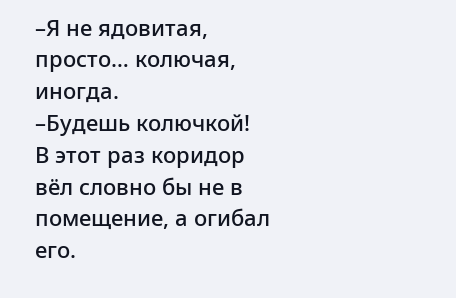–Я не ядовитая, просто… колючая, иногда.
–Будешь колючкой!
В этот раз коридор вёл словно бы не в помещение, а огибал его.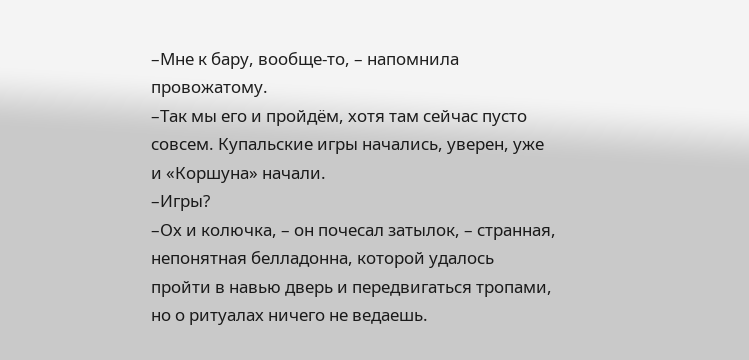–Мне к бару, вообще-то, – напомнила провожатому.
–Так мы его и пройдём, хотя там сейчас пусто совсем. Купальские игры начались, уверен, уже и «Коршуна» начали.
–Игры?
–Ох и колючка, – он почесал затылок, – странная, непонятная белладонна, которой удалось пройти в навью дверь и передвигаться тропами, но о ритуалах ничего не ведаешь.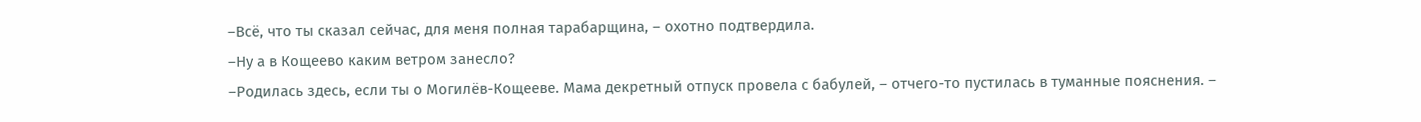–Всё, что ты сказал сейчас, для меня полная тарабарщина, – охотно подтвердила.
–Ну а в Кощеево каким ветром занесло?
–Родилась здесь, если ты о Могилёв-Кощееве. Мама декретный отпуск провела с бабулей, – отчего-то пустилась в туманные пояснения. –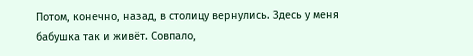Потом, конечно, назад, в столицу вернулись. Здесь у меня бабушка так и живёт. Совпало,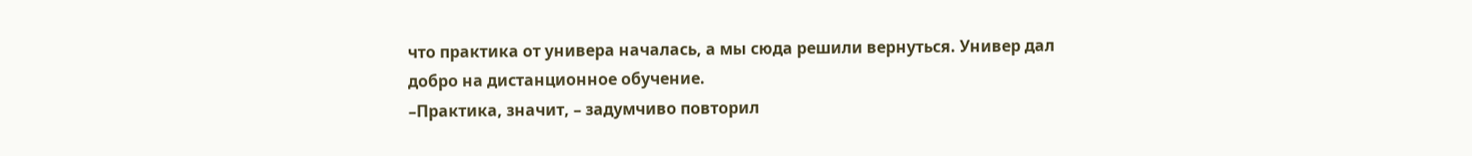что практика от универа началась, а мы сюда решили вернуться. Универ дал добро на дистанционное обучение.
–Практика, значит, – задумчиво повторил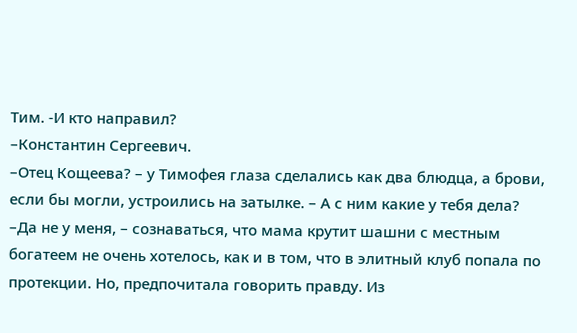Тим. -И кто направил?
–Константин Сергеевич.
–Отец Кощеева? – у Тимофея глаза сделались как два блюдца, а брови, если бы могли, устроились на затылке. – А с ним какие у тебя дела?
–Да не у меня, – сознаваться, что мама крутит шашни с местным богатеем не очень хотелось, как и в том, что в элитный клуб попала по протекции. Но, предпочитала говорить правду. Из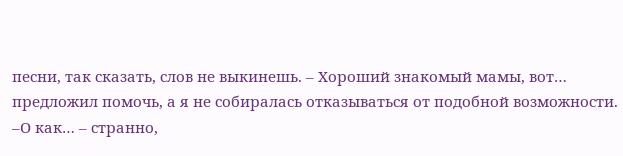песни, так сказать, слов не выкинешь. – Хороший знакомый мамы, вот… предложил помочь, а я не собиралась отказываться от подобной возможности.
–О как… – странно,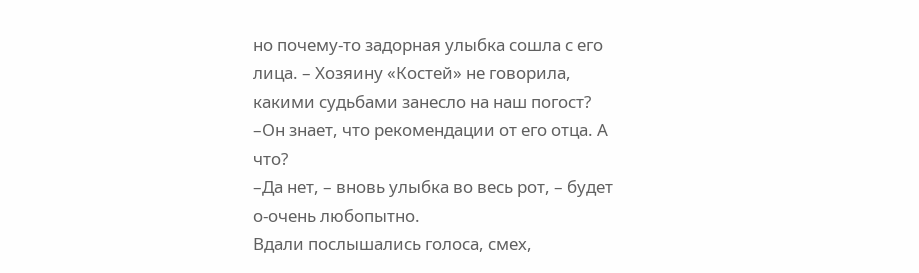но почему-то задорная улыбка сошла с его лица. – Хозяину «Костей» не говорила, какими судьбами занесло на наш погост?
–Он знает, что рекомендации от его отца. А что?
–Да нет, – вновь улыбка во весь рот, – будет о-очень любопытно.
Вдали послышались голоса, смех,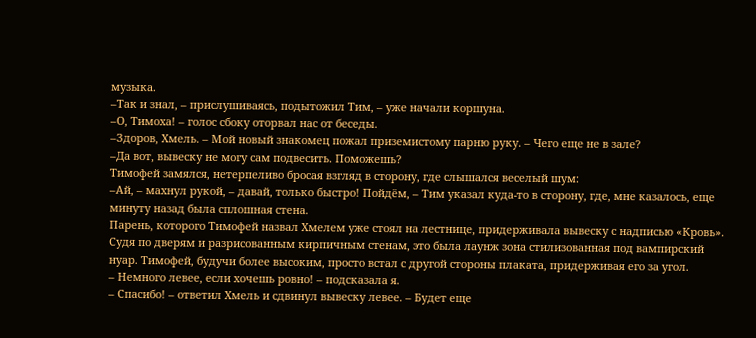музыка.
–Так и знал, – прислушиваясь, подытожил Тим, – уже начали коршуна.
–О, Тимоха! – голос сбоку оторвал нас от беседы.
–Здоров, Хмель. – Мой новый знакомец пожал приземистому парню руку. – Чего еще не в зале?
–Да вот, вывеску не могу сам подвесить. Поможешь?
Тимофей замялся, нетерпеливо бросая взгляд в сторону, где слышался веселый шум:
–Ай, – махнул рукой, – давай, только быстро! Пойдём, – Тим указал куда-то в сторону, где, мне казалось, еще минуту назад была сплошная стена.
Парень, которого Тимофей назвал Хмелем уже стоял на лестнице, придерживала вывеску с надписью «Кровь». Судя по дверям и разрисованным кирпичным стенам, это была лаунж зона стилизованная под вампирский нуар. Тимофей, будучи более высоким, просто встал с другой стороны плаката, придерживая его за угол.
– Немного левее, если хочешь ровно! – подсказала я.
– Спасибо! – ответил Хмель и сдвинул вывеску левее. – Будет еще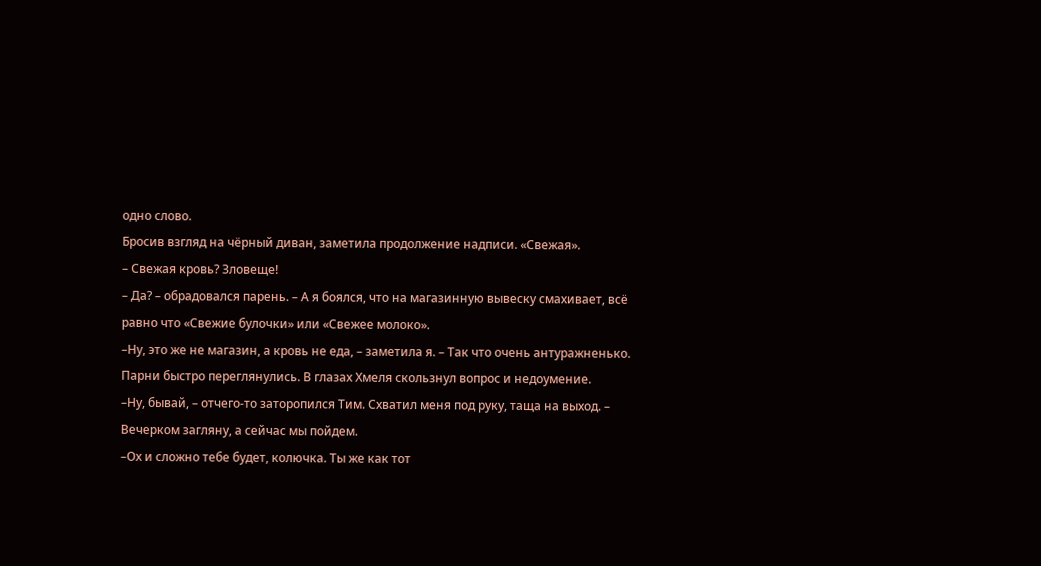одно слово.
Бросив взгляд на чёрный диван, заметила продолжение надписи. «Свежая».
– Свежая кровь? Зловеще!
– Да? – обрадовался парень. – А я боялся, что на магазинную вывеску смахивает, всё равно что «Свежие булочки» или «Свежее молоко».
–Ну, это же не магазин, а кровь не еда, – заметила я. – Так что очень антуражненько.
Парни быстро переглянулись. В глазах Хмеля скользнул вопрос и недоумение.
–Ну, бывай, – отчего-то заторопился Тим. Схватил меня под руку, таща на выход. – Вечерком загляну, а сейчас мы пойдем.
–Ох и сложно тебе будет, колючка. Ты же как тот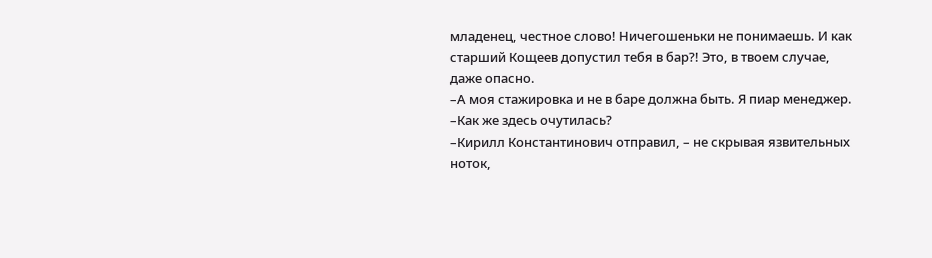младенец, честное слово! Ничегошеньки не понимаешь. И как старший Кощеев допустил тебя в бар?! Это, в твоем случае, даже опасно.
–А моя стажировка и не в баре должна быть. Я пиар менеджер.
–Как же здесь очутилась?
–Кирилл Константинович отправил, – не скрывая язвительных ноток,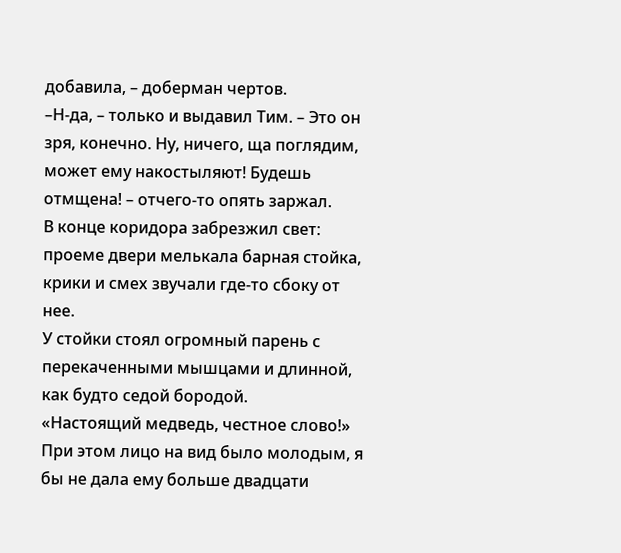добавила, – доберман чертов.
–Н-да, – только и выдавил Тим. – Это он зря, конечно. Ну, ничего, ща поглядим, может ему накостыляют! Будешь отмщена! – отчего-то опять заржал.
В конце коридора забрезжил свет: проеме двери мелькала барная стойка, крики и смех звучали где-то сбоку от нее.
У стойки стоял огромный парень с перекаченными мышцами и длинной, как будто седой бородой.
«Настоящий медведь, честное слово!»
При этом лицо на вид было молодым, я бы не дала ему больше двадцати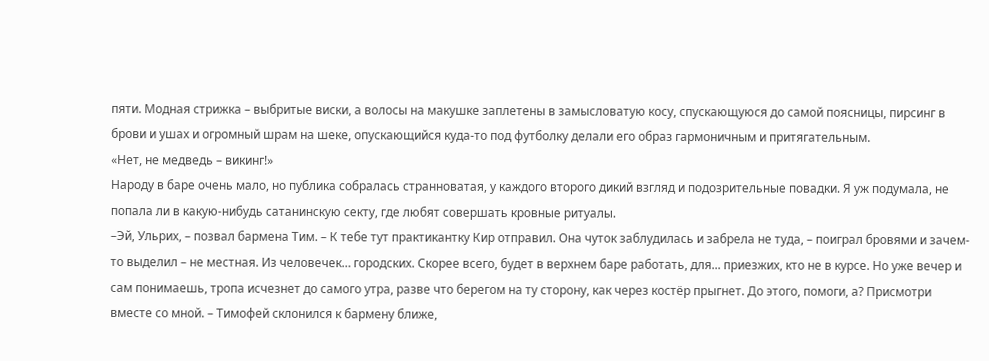пяти. Модная стрижка – выбритые виски, а волосы на макушке заплетены в замысловатую косу, спускающуюся до самой поясницы, пирсинг в брови и ушах и огромный шрам на шеке, опускающийся куда-то под футболку делали его образ гармоничным и притягательным.
«Нет, не медведь – викинг!»
Народу в баре очень мало, но публика собралась странноватая, у каждого второго дикий взгляд и подозрительные повадки. Я уж подумала, не попала ли в какую-нибудь сатанинскую секту, где любят совершать кровные ритуалы.
–Эй, Ульрих, – позвал бармена Тим. – К тебе тут практикантку Кир отправил. Она чуток заблудилась и забрела не туда, – поиграл бровями и зачем-то выделил – не местная. Из человечек… городских. Скорее всего, будет в верхнем баре работать, для... приезжих, кто не в курсе. Но уже вечер и сам понимаешь, тропа исчезнет до самого утра, разве что берегом на ту сторону, как через костёр прыгнет. До этого, помоги, а? Присмотри вместе со мной. – Тимофей склонился к бармену ближе,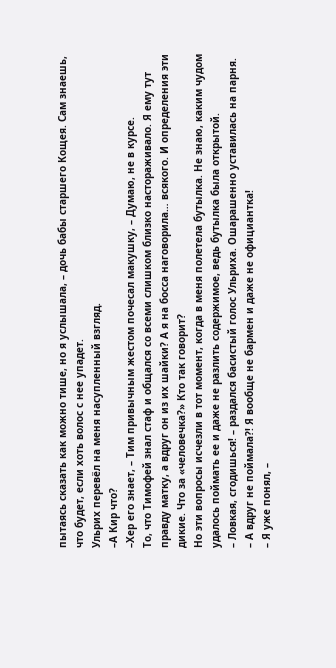пытаясь сказать как можно тише, но я услышала, – дочь бабы старшего Кощея. Сам знаешь, что будет, если хоть волос с нее упадет.
Ульрих перевёл на меня насупленный взгляд.
–А Кир что?
–Хер его знает, – Тим привычным жестом почесал макушку, – Думаю, не в курсе.
То, что Тимофей знал стаф и общался со всеми слишком близко настораживало. Я ему тут правду матку, а вдруг он из их шайки? А я на босса наговорила… всякого. И определения эти дикие. Что за «человечка?» Кто так говорит?
Но эти вопросы исчезли в тот момент, когда в меня полетела бутылка. Не знаю, каким чудом удалось поймать ее и даже не разлить содержимое, ведь бутылка была открытой.
– Ловкая, сгодишься! – раздался басистый голос Ульриха. Ошарашенно уставилась на парня.
– А вдруг не поймала?! Я вообще не бармен и даже не официантка!
– Я уже понял, –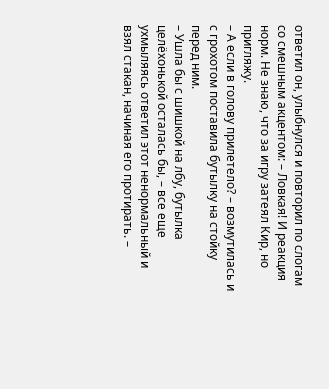ответил он, улыбнулся и повторил по слогам со смешным акцентом: – Ловкая! И реакция норм. Не знаю, что за игру затеял Кир, но пригляжу.
– А если в голову прилетело? – возмутилась и с грохотом поставила бутылку на стойку перед ним.
– Ушла бы с шишкой на лбу, бутылка целёхонькой осталась бы, – все еще ухмыляясь ответил этот ненормальный и взял стакан, начиная его протирать. –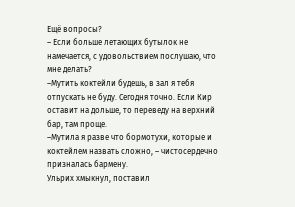Ещё вопросы?
– Если больше летающих бутылок не намечается, с удовольствием послушаю, что мне делать?
–Мутить коктейли будешь, в зал я тебя отпускать не буду. Сегодня точно. Если Кир оставит на дольше, то переведу на верхний бар, там проще.
–Мутила я разве что бормотухи, которые и коктейлем назвать сложно, – чистосердечно призналась бармену.
Ульрих хмыкнул, поставил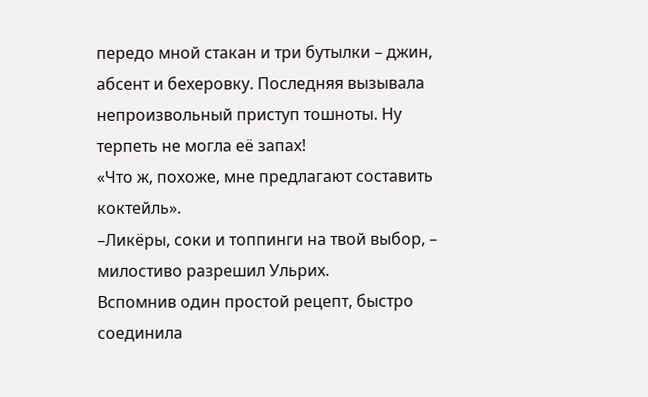передо мной стакан и три бутылки – джин, абсент и бехеровку. Последняя вызывала непроизвольный приступ тошноты. Ну терпеть не могла её запах!
«Что ж, похоже, мне предлагают составить коктейль».
–Ликёры, соки и топпинги на твой выбор, – милостиво разрешил Ульрих.
Вспомнив один простой рецепт, быстро соединила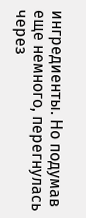ингредиенты. Но подумав еще немного, перегнулась через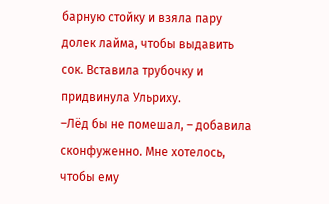барную стойку и взяла пару долек лайма, чтобы выдавить сок. Вставила трубочку и придвинула Ульриху.
–Лёд бы не помешал, – добавила сконфуженно. Мне хотелось, чтобы ему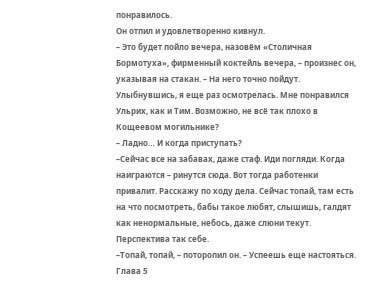понравилось.
Он отпил и удовлетворенно кивнул.
– Это будет пойло вечера, назовём «Столичная Бормотуха», фирменный коктейль вечера, – произнес он, указывая на стакан. – На него точно пойдут.
Улыбнувшись, я еще раз осмотрелась. Мне понравился Ульрих, как и Тим. Возможно, не всё так плохо в Кощеевом могильнике?
– Ладно… И когда приступать?
–Сейчас все на забавах, даже стаф. Иди погляди. Когда наиграются – ринутся сюда. Вот тогда работенки привалит. Расскажу по ходу дела. Сейчас топай, там есть на что посмотреть, бабы такое любят, слышишь, галдят как ненормальные, небось, даже слюни текут.
Перспектива так себе.
–Топай, топай, – поторопил он. – Успеешь еще настояться.
Глава 5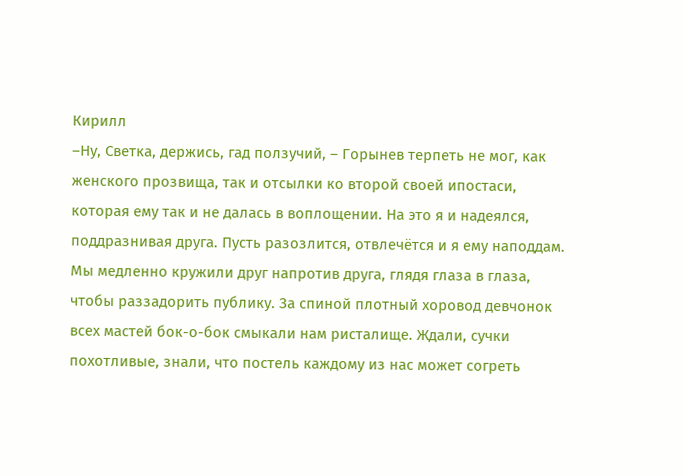Кирилл
–Ну, Светка, держись, гад ползучий, – Горынев терпеть не мог, как женского прозвища, так и отсылки ко второй своей ипостаси, которая ему так и не далась в воплощении. На это я и надеялся, поддразнивая друга. Пусть разозлится, отвлечётся и я ему наподдам. Мы медленно кружили друг напротив друга, глядя глаза в глаза, чтобы раззадорить публику. За спиной плотный хоровод девчонок всех мастей бок-о-бок смыкали нам ристалище. Ждали, сучки похотливые, знали, что постель каждому из нас может согреть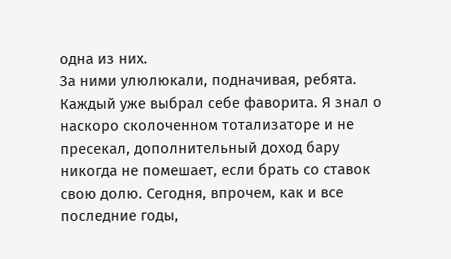одна из них.
За ними улюлюкали, подначивая, ребята. Каждый уже выбрал себе фаворита. Я знал о наскоро сколоченном тотализаторе и не пресекал, дополнительный доход бару никогда не помешает, если брать со ставок свою долю. Сегодня, впрочем, как и все последние годы,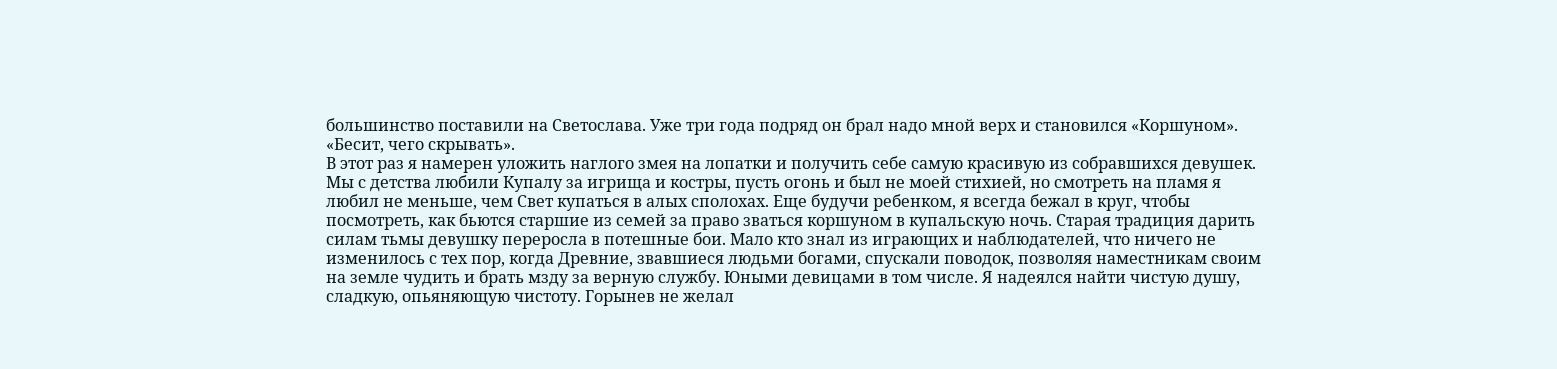большинство поставили на Светослава. Уже три года подряд он брал надо мной верх и становился «Коршуном».
«Бесит, чего скрывать».
В этот раз я намерен уложить наглого змея на лопатки и получить себе самую красивую из собравшихся девушек.
Мы с детства любили Купалу за игрища и костры, пусть огонь и был не моей стихией, но смотреть на пламя я любил не меньше, чем Свет купаться в алых сполохах. Еще будучи ребенком, я всегда бежал в круг, чтобы посмотреть, как бьются старшие из семей за право зваться коршуном в купальскую ночь. Старая традиция дарить силам тьмы девушку переросла в потешные бои. Мало кто знал из играющих и наблюдателей, что ничего не изменилось с тех пор, когда Древние, звавшиеся людьми богами, спускали поводок, позволяя наместникам своим на земле чудить и брать мзду за верную службу. Юными девицами в том числе. Я надеялся найти чистую душу, сладкую, опьяняющую чистоту. Горынев не желал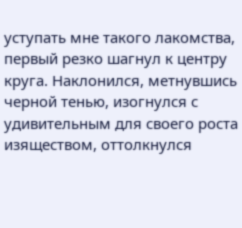уступать мне такого лакомства, первый резко шагнул к центру круга. Наклонился, метнувшись черной тенью, изогнулся с удивительным для своего роста изяществом, оттолкнулся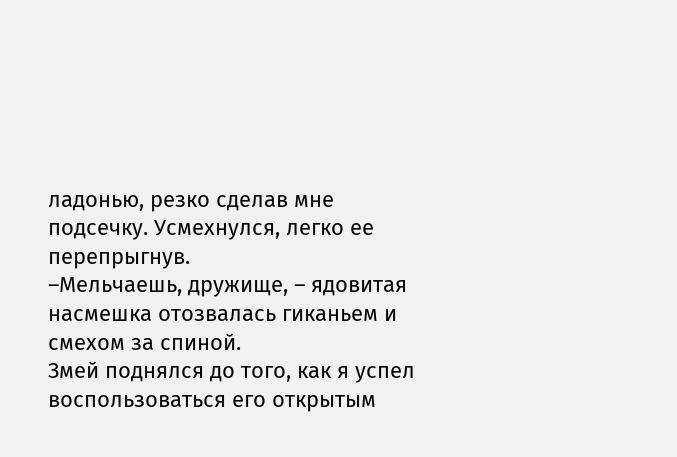ладонью, резко сделав мне подсечку. Усмехнулся, легко ее перепрыгнув.
–Мельчаешь, дружище, – ядовитая насмешка отозвалась гиканьем и смехом за спиной.
Змей поднялся до того, как я успел воспользоваться его открытым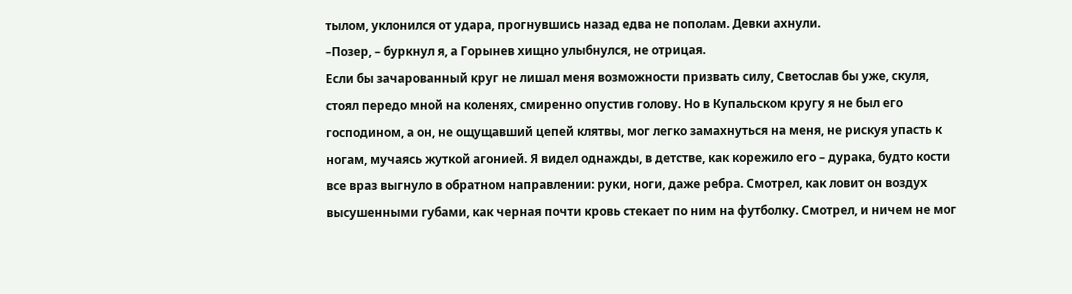тылом, уклонился от удара, прогнувшись назад едва не пополам. Девки ахнули.
–Позер, – буркнул я, а Горынев хищно улыбнулся, не отрицая.
Если бы зачарованный круг не лишал меня возможности призвать силу, Светослав бы уже, скуля, стоял передо мной на коленях, смиренно опустив голову. Но в Купальском кругу я не был его господином, а он, не ощущавший цепей клятвы, мог легко замахнуться на меня, не рискуя упасть к ногам, мучаясь жуткой агонией. Я видел однажды, в детстве, как корежило его – дурака, будто кости все враз выгнуло в обратном направлении: руки, ноги, даже ребра. Смотрел, как ловит он воздух высушенными губами, как черная почти кровь стекает по ним на футболку. Смотрел, и ничем не мог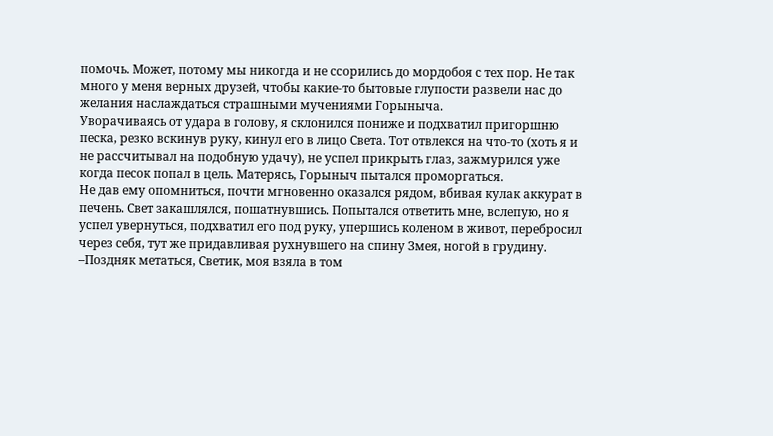помочь. Может, потому мы никогда и не ссорились до мордобоя с тех пор. Не так много у меня верных друзей, чтобы какие-то бытовые глупости развели нас до желания наслаждаться страшными мучениями Горыныча.
Уворачиваясь от удара в голову, я склонился пониже и подхватил пригоршню песка, резко вскинув руку, кинул его в лицо Света. Тот отвлекся на что-то (хоть я и не рассчитывал на подобную удачу), не успел прикрыть глаз, зажмурился уже когда песок попал в цель. Матерясь, Горыныч пытался проморгаться.
Не дав ему опомниться, почти мгновенно оказался рядом, вбивая кулак аккурат в печень. Свет закашлялся, пошатнувшись. Попытался ответить мне, вслепую, но я успел увернуться, подхватил его под руку, упершись коленом в живот, перебросил через себя, тут же придавливая рухнувшего на спину Змея, ногой в грудину.
–Поздняк метаться, Светик, моя взяла в том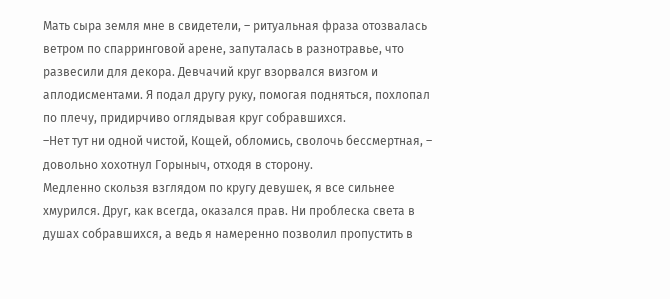Мать сыра земля мне в свидетели, – ритуальная фраза отозвалась ветром по спарринговой арене, запуталась в разнотравье, что развесили для декора. Девчачий круг взорвался визгом и аплодисментами. Я подал другу руку, помогая подняться, похлопал по плечу, придирчиво оглядывая круг собравшихся.
–Нет тут ни одной чистой, Кощей, обломись, сволочь бессмертная, – довольно хохотнул Горыныч, отходя в сторону.
Медленно скользя взглядом по кругу девушек, я все сильнее хмурился. Друг, как всегда, оказался прав. Ни проблеска света в душах собравшихся, а ведь я намеренно позволил пропустить в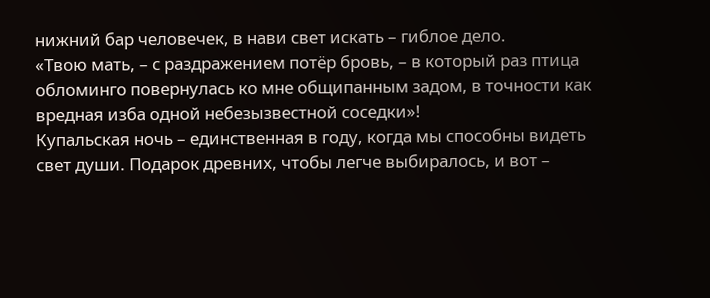нижний бар человечек, в нави свет искать – гиблое дело.
«Твою мать, – с раздражением потёр бровь, – в который раз птица обломинго повернулась ко мне общипанным задом, в точности как вредная изба одной небезызвестной соседки»!
Купальская ночь – единственная в году, когда мы способны видеть свет души. Подарок древних, чтобы легче выбиралось, и вот –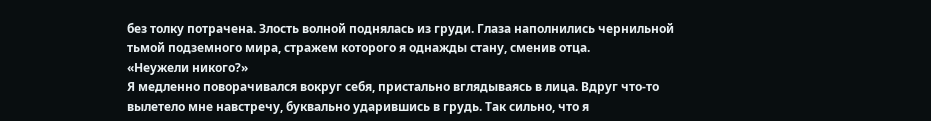без толку потрачена. Злость волной поднялась из груди. Глаза наполнились чернильной тьмой подземного мира, стражем которого я однажды стану, сменив отца.
«Неужели никого?»
Я медленно поворачивался вокруг себя, пристально вглядываясь в лица. Вдруг что-то вылетело мне навстречу, буквально ударившись в грудь. Так сильно, что я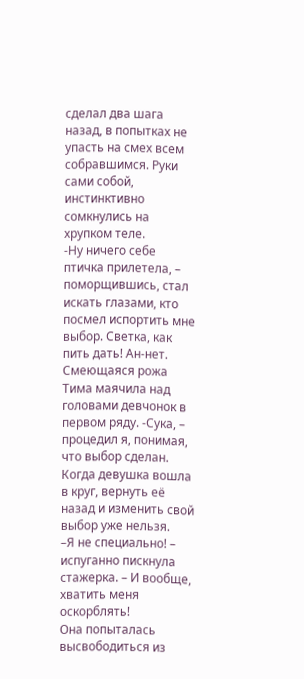сделал два шага назад, в попытках не упасть на смех всем собравшимся. Руки сами собой, инстинктивно сомкнулись на хрупком теле.
-Ну ничего себе птичка прилетела, – поморщившись, стал искать глазами, кто посмел испортить мне выбор. Светка, как пить дать! Ан-нет. Смеющаяся рожа Тима маячила над головами девчонок в первом ряду. -Сука, – процедил я, понимая, что выбор сделан. Когда девушка вошла в круг, вернуть её назад и изменить свой выбор уже нельзя.
–Я не специально! – испуганно пискнула стажерка. – И вообще, хватить меня оскорблять!
Она попыталась высвободиться из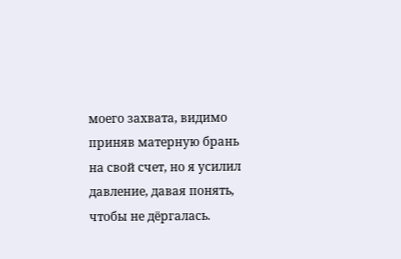моего захвата, видимо приняв матерную брань на свой счет, но я усилил давление, давая понять, чтобы не дёргалась.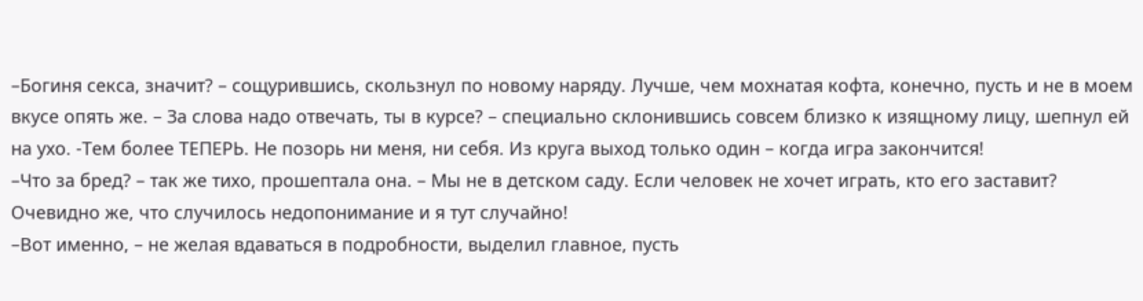–Богиня секса, значит? – сощурившись, скользнул по новому наряду. Лучше, чем мохнатая кофта, конечно, пусть и не в моем вкусе опять же. – За слова надо отвечать, ты в курсе? – специально склонившись совсем близко к изящному лицу, шепнул ей на ухо. -Тем более ТЕПЕРЬ. Не позорь ни меня, ни себя. Из круга выход только один – когда игра закончится!
–Что за бред? – так же тихо, прошептала она. – Мы не в детском саду. Если человек не хочет играть, кто его заставит? Очевидно же, что случилось недопонимание и я тут случайно!
–Вот именно, – не желая вдаваться в подробности, выделил главное, пусть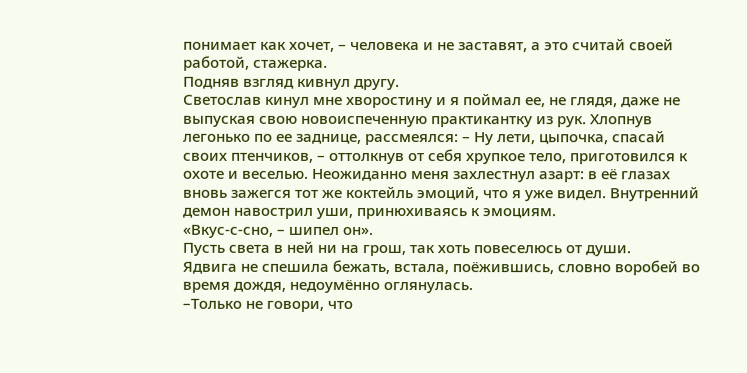понимает как хочет, – человека и не заставят, а это считай своей работой, стажерка.
Подняв взгляд кивнул другу.
Светослав кинул мне хворостину и я поймал ее, не глядя, даже не выпуская свою новоиспеченную практикантку из рук. Хлопнув легонько по ее заднице, рассмеялся: – Ну лети, цыпочка, спасай своих птенчиков, – оттолкнув от себя хрупкое тело, приготовился к охоте и веселью. Неожиданно меня захлестнул азарт: в её глазах вновь зажегся тот же коктейль эмоций, что я уже видел. Внутренний демон навострил уши, принюхиваясь к эмоциям.
«Вкус-с-сно, – шипел он».
Пусть света в ней ни на грош, так хоть повеселюсь от души.
Ядвига не спешила бежать, встала, поёжившись, словно воробей во время дождя, недоумённо оглянулась.
–Только не говори, что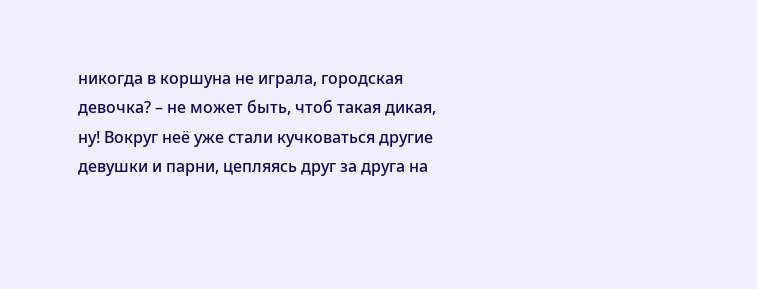никогда в коршуна не играла, городская девочка? – не может быть, чтоб такая дикая, ну! Вокруг неё уже стали кучковаться другие девушки и парни, цепляясь друг за друга на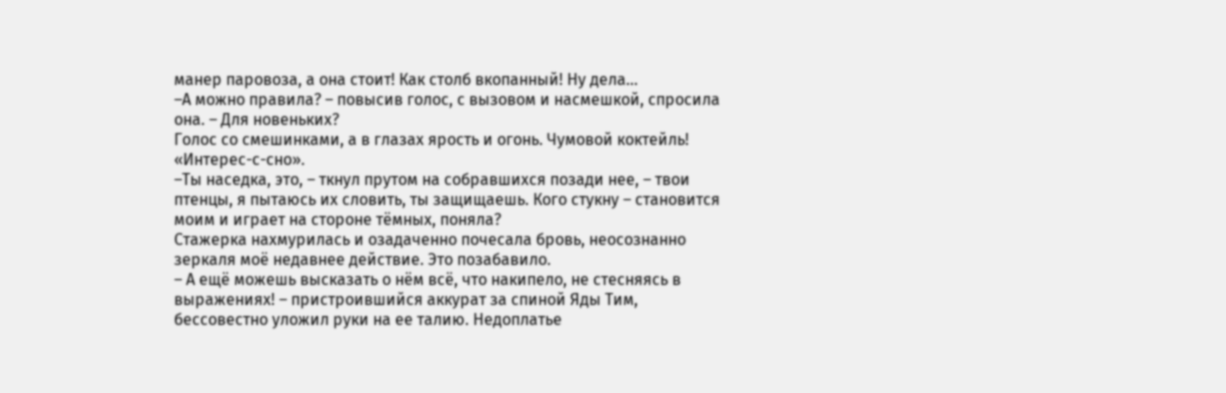манер паровоза, а она стоит! Как столб вкопанный! Ну дела…
–А можно правила? – повысив голос, с вызовом и насмешкой, спросила она. – Для новеньких?
Голос со смешинками, а в глазах ярость и огонь. Чумовой коктейль!
«Интерес-с-сно».
–Ты наседка, это, – ткнул прутом на собравшихся позади нее, – твои птенцы, я пытаюсь их словить, ты защищаешь. Кого стукну – становится моим и играет на стороне тёмных, поняла?
Стажерка нахмурилась и озадаченно почесала бровь, неосознанно зеркаля моё недавнее действие. Это позабавило.
– А ещё можешь высказать о нём всё, что накипело, не стесняясь в выражениях! – пристроившийся аккурат за спиной Яды Тим, бессовестно уложил руки на ее талию. Недоплатье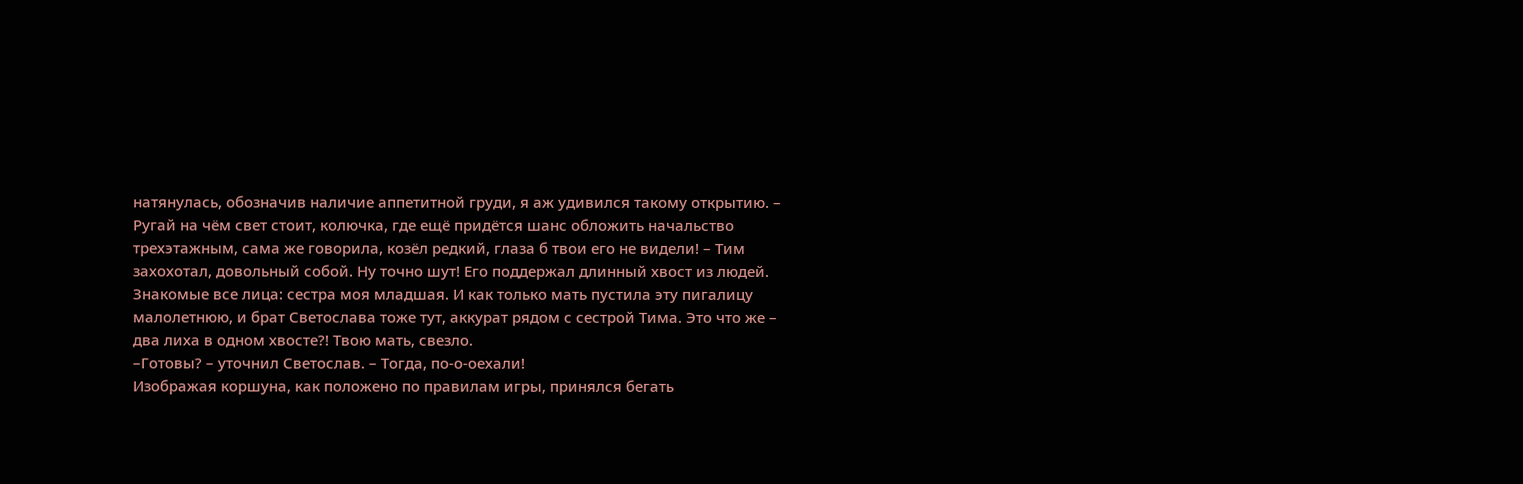натянулась, обозначив наличие аппетитной груди, я аж удивился такому открытию. – Ругай на чём свет стоит, колючка, где ещё придётся шанс обложить начальство трехэтажным, сама же говорила, козёл редкий, глаза б твои его не видели! – Тим захохотал, довольный собой. Ну точно шут! Его поддержал длинный хвост из людей. Знакомые все лица: сестра моя младшая. И как только мать пустила эту пигалицу малолетнюю, и брат Светослава тоже тут, аккурат рядом с сестрой Тима. Это что же – два лиха в одном хвосте?! Твою мать, свезло.
–Готовы? – уточнил Светослав. – Тогда, по-о-оехали!
Изображая коршуна, как положено по правилам игры, принялся бегать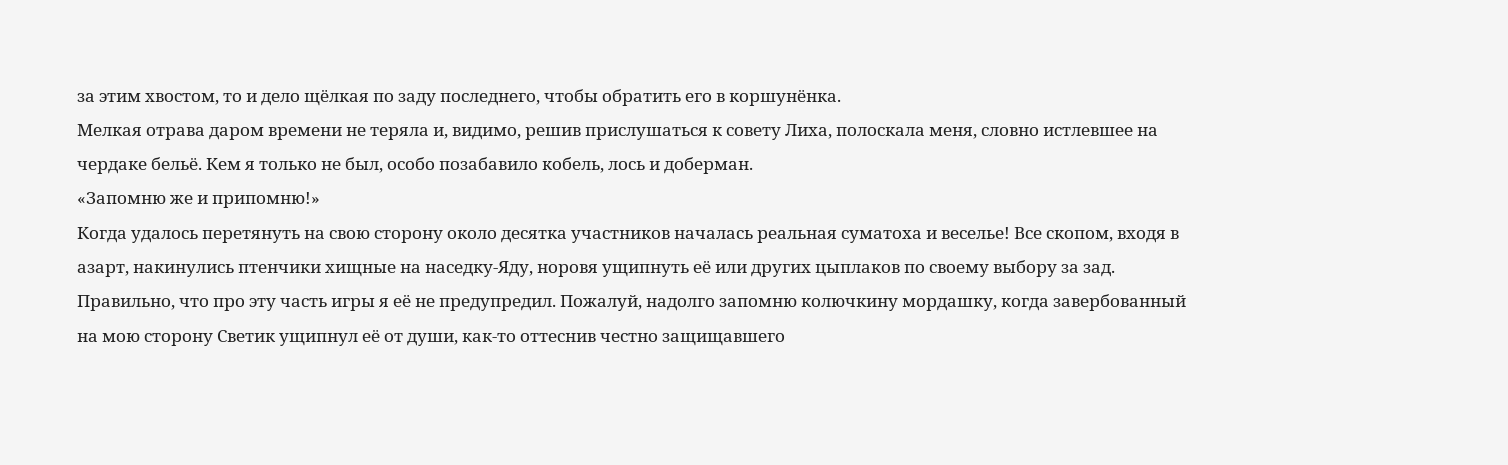за этим хвостом, то и дело щёлкая по заду последнего, чтобы обратить его в коршунёнка.
Мелкая отрава даром времени не теряла и, видимо, решив прислушаться к совету Лиха, полоскала меня, словно истлевшее на чердаке бельё. Кем я только не был, особо позабавило кобель, лось и доберман.
«Запомню же и припомню!»
Когда удалось перетянуть на свою сторону около десятка участников началась реальная суматоха и веселье! Все скопом, входя в азарт, накинулись птенчики хищные на наседку-Яду, норовя ущипнуть её или других цыплаков по своему выбору за зад.
Правильно, что про эту часть игры я её не предупредил. Пожалуй, надолго запомню колючкину мордашку, когда завербованный на мою сторону Светик ущипнул её от души, как-то оттеснив честно защищавшего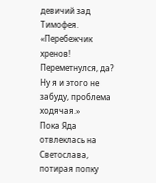девичий зад Тимофея.
«Перебежчик хренов! Переметнулся, да? Ну я и этого не забуду, проблема ходячая.»
Пока Яда отвлеклась на Светослава, потирая попку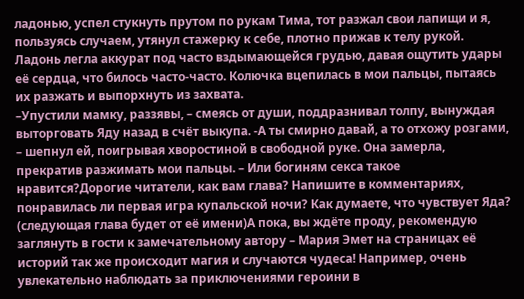ладонью, успел стукнуть прутом по рукам Тима, тот разжал свои лапищи и я, пользуясь случаем, утянул стажерку к себе, плотно прижав к телу рукой. Ладонь легла аккурат под часто вздымающейся грудью, давая ощутить удары её сердца, что билось часто-часто. Колючка вцепилась в мои пальцы, пытаясь их разжать и выпорхнуть из захвата.
–Упустили мамку, раззявы, – смеясь от души, поддразнивал толпу, вынуждая выторговать Яду назад в счёт выкупа. -А ты смирно давай, а то отхожу розгами, – шепнул ей, поигрывая хворостиной в свободной руке. Она замерла, прекратив разжимать мои пальцы. – Или богиням секса такое нравится?Дорогие читатели, как вам глава? Напишите в комментариях, понравилась ли первая игра купальской ночи? Как думаете, что чувствует Яда? (следующая глава будет от её имени)А пока, вы ждёте проду, рекомендую заглянуть в гости к замечательному автору – Мария Эмет на страницах её историй так же происходит магия и случаются чудеса! Например, очень увлекательно наблюдать за приключениями героини в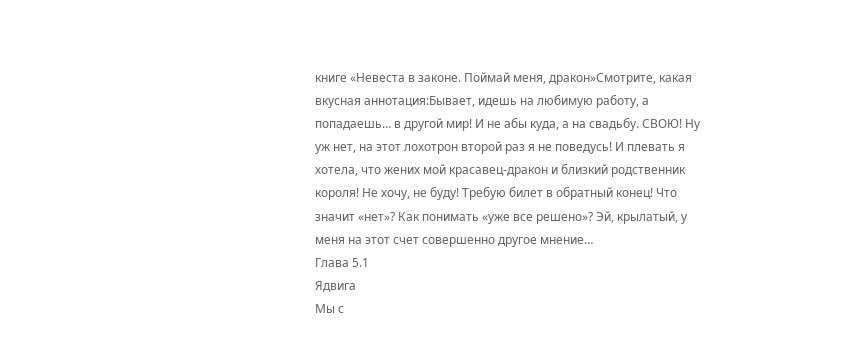книге «Невеста в законе. Поймай меня, дракон»Смотрите, какая вкусная аннотация:Бывает, идешь на любимую работу, а попадаешь… в другой мир! И не абы куда, а на свадьбу. СВОЮ! Ну уж нет, на этот лохотрон второй раз я не поведусь! И плевать я хотела, что жених мой красавец-дракон и близкий родственник короля! Не хочу, не буду! Требую билет в обратный конец! Что значит «нет»? Как понимать «уже все решено»? Эй, крылатый, у меня на этот счет совершенно другое мнение…
Глава 5.1
Ядвига
Мы с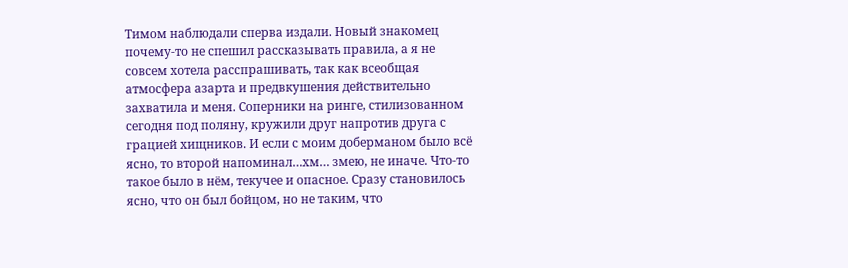Тимом наблюдали сперва издали. Новый знакомец почему-то не спешил рассказывать правила, а я не совсем хотела расспрашивать, так как всеобщая атмосфера азарта и предвкушения действительно захватила и меня. Соперники на ринге, стилизованном сегодня под поляну, кружили друг напротив друга с грацией хищников. И если с моим доберманом было всё ясно, то второй напоминал…хм… змею, не иначе. Что-то такое было в нём, текучее и опасное. Сразу становилось ясно, что он был бойцом, но не таким, что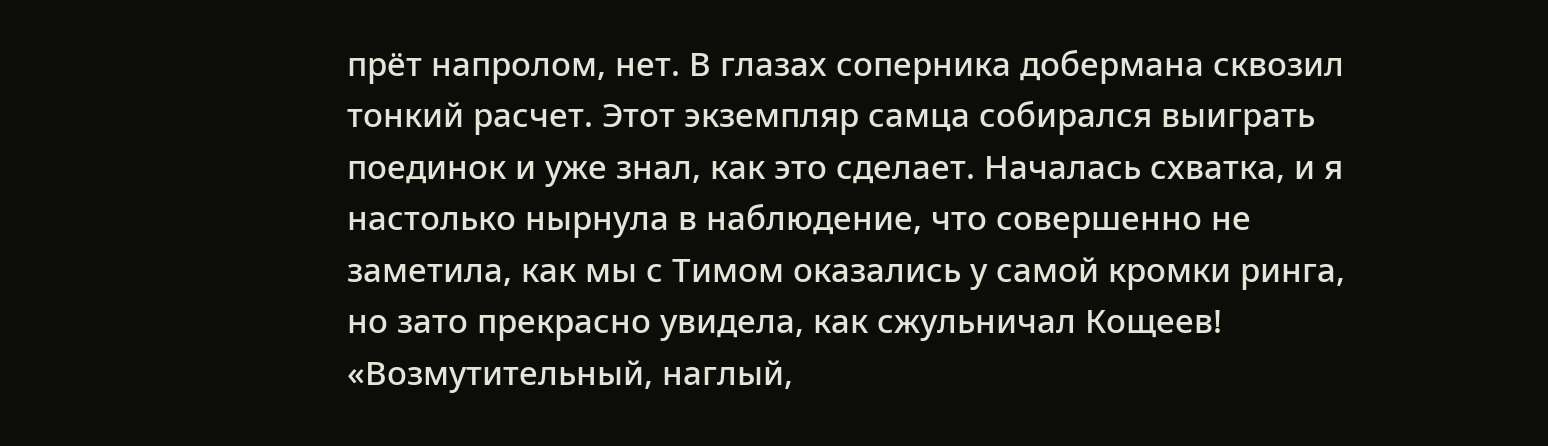прёт напролом, нет. В глазах соперника добермана сквозил тонкий расчет. Этот экземпляр самца собирался выиграть поединок и уже знал, как это сделает. Началась схватка, и я настолько нырнула в наблюдение, что совершенно не заметила, как мы с Тимом оказались у самой кромки ринга, но зато прекрасно увидела, как сжульничал Кощеев!
«Возмутительный, наглый,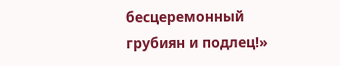бесцеремонный грубиян и подлец!»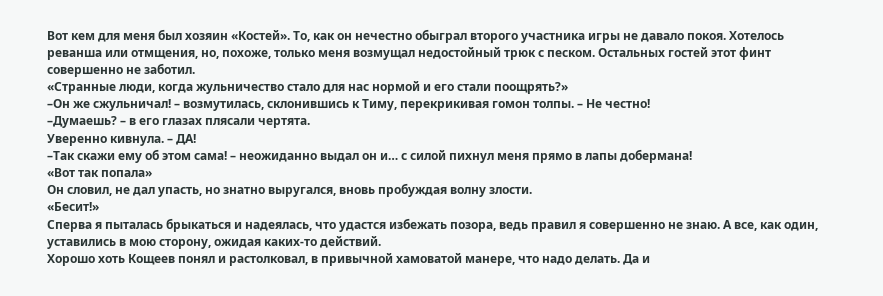Вот кем для меня был хозяин «Костей». То, как он нечестно обыграл второго участника игры не давало покоя. Хотелось реванша или отмщения, но, похоже, только меня возмущал недостойный трюк с песком. Остальных гостей этот финт совершенно не заботил.
«Странные люди, когда жульничество стало для нас нормой и его стали поощрять?»
–Он же сжульничал! – возмутилась, склонившись к Тиму, перекрикивая гомон толпы. – Не честно!
–Думаешь? – в его глазах плясали чертята.
Уверенно кивнула. – ДА!
–Так скажи ему об этом сама! – неожиданно выдал он и… с силой пихнул меня прямо в лапы добермана!
«Вот так попала»
Он словил, не дал упасть, но знатно выругался, вновь пробуждая волну злости.
«Бесит!»
Сперва я пыталась брыкаться и надеялась, что удастся избежать позора, ведь правил я совершенно не знаю. А все, как один, уставились в мою сторону, ожидая каких-то действий.
Хорошо хоть Кощеев понял и растолковал, в привычной хамоватой манере, что надо делать. Да и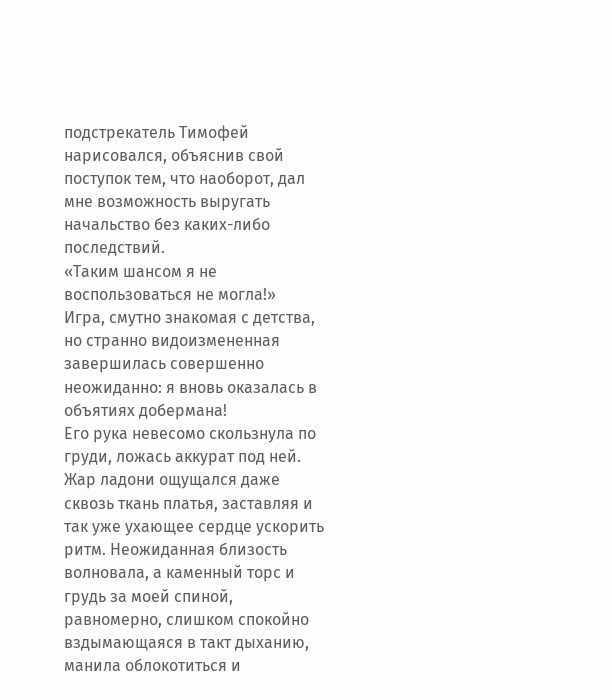подстрекатель Тимофей нарисовался, объяснив свой поступок тем, что наоборот, дал мне возможность выругать начальство без каких-либо последствий.
«Таким шансом я не воспользоваться не могла!»
Игра, смутно знакомая с детства, но странно видоизмененная завершилась совершенно неожиданно: я вновь оказалась в объятиях добермана!
Его рука невесомо скользнула по груди, ложась аккурат под ней. Жар ладони ощущался даже сквозь ткань платья, заставляя и так уже ухающее сердце ускорить ритм. Неожиданная близость волновала, а каменный торс и грудь за моей спиной, равномерно, слишком спокойно вздымающаяся в такт дыханию, манила облокотиться и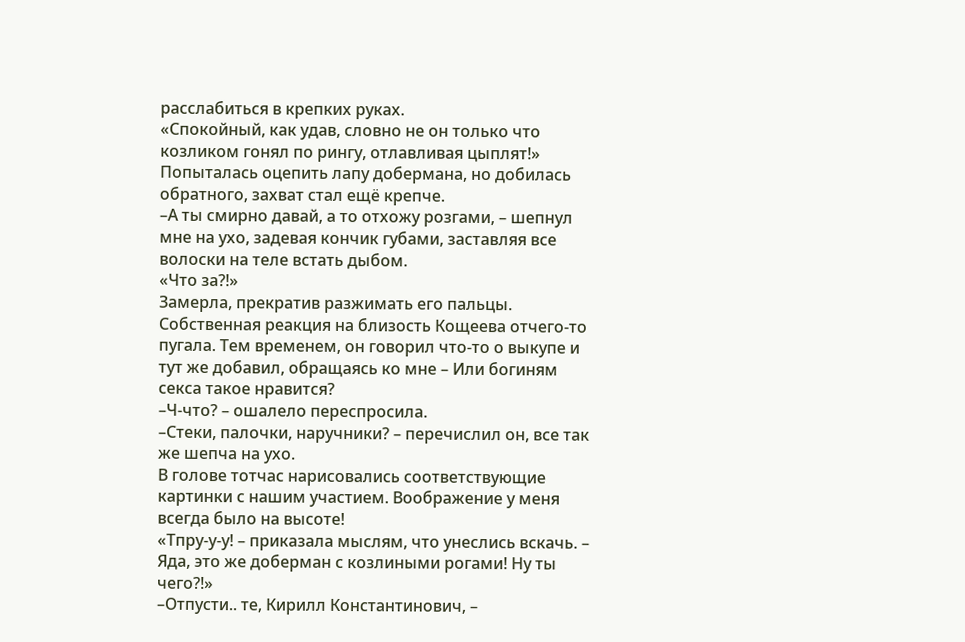расслабиться в крепких руках.
«Спокойный, как удав, словно не он только что козликом гонял по рингу, отлавливая цыплят!»
Попыталась оцепить лапу добермана, но добилась обратного, захват стал ещё крепче.
–А ты смирно давай, а то отхожу розгами, – шепнул мне на ухо, задевая кончик губами, заставляя все волоски на теле встать дыбом.
«Что за?!»
Замерла, прекратив разжимать его пальцы. Собственная реакция на близость Кощеева отчего-то пугала. Тем временем, он говорил что-то о выкупе и тут же добавил, обращаясь ко мне – Или богиням секса такое нравится?
–Ч-что? – ошалело переспросила.
–Стеки, палочки, наручники? – перечислил он, все так же шепча на ухо.
В голове тотчас нарисовались соответствующие картинки с нашим участием. Воображение у меня всегда было на высоте!
«Тпру-у-у! – приказала мыслям, что унеслись вскачь. – Яда, это же доберман с козлиными рогами! Ну ты чего?!»
–Отпусти.. те, Кирилл Константинович, –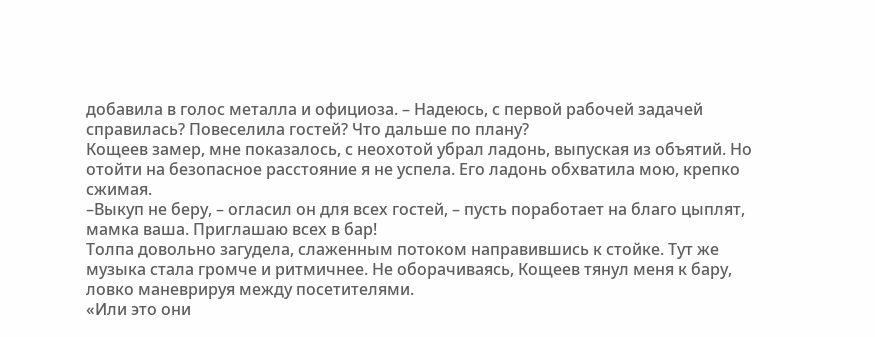добавила в голос металла и официоза. – Надеюсь, с первой рабочей задачей справилась? Повеселила гостей? Что дальше по плану?
Кощеев замер, мне показалось, с неохотой убрал ладонь, выпуская из объятий. Но отойти на безопасное расстояние я не успела. Его ладонь обхватила мою, крепко сжимая.
–Выкуп не беру, – огласил он для всех гостей, – пусть поработает на благо цыплят, мамка ваша. Приглашаю всех в бар!
Толпа довольно загудела, слаженным потоком направившись к стойке. Тут же музыка стала громче и ритмичнее. Не оборачиваясь, Кощеев тянул меня к бару, ловко маневрируя между посетителями.
«Или это они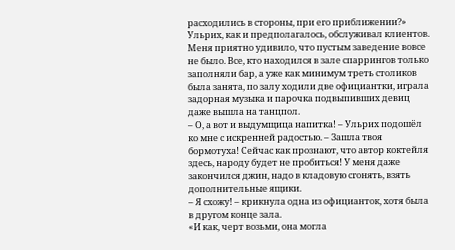расходились в стороны, при его приближении?»
Ульрих, как и предполагалось, обслуживал клиентов. Меня приятно удивило, что пустым заведение вовсе не было. Все, кто находился в зале спаррингов только заполняли бар, а уже как минимум треть столиков была занята, по залу ходили две официантки, играла задорная музыка и парочка подвыпивших девиц даже вышла на танцпол.
– О, а вот и выдумщица напитка! – Ульрих подошёл ко мне с искренней радостью. – Зашла твоя бормотуха! Сейчас как прознают, что автор коктейля здесь, народу будет не пробиться! У меня даже закончился джин, надо в кладовую сгонять, взять дополнительные ящики.
– Я схожу! – крикнула одна из официанток, хотя была в другом конце зала.
«И как, черт возьми, она могла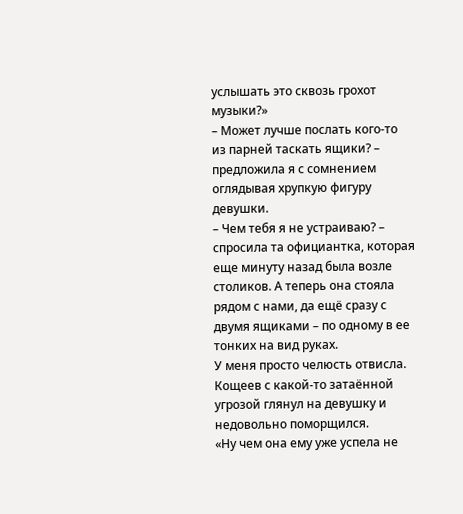услышать это сквозь грохот музыки?»
– Может лучше послать кого-то из парней таскать ящики? – предложила я с сомнением оглядывая хрупкую фигуру девушки.
– Чем тебя я не устраиваю? – спросила та официантка, которая еще минуту назад была возле столиков. А теперь она стояла рядом с нами, да ещё сразу с двумя ящиками – по одному в ее тонких на вид руках.
У меня просто челюсть отвисла. Кощеев с какой-то затаённой угрозой глянул на девушку и недовольно поморщился.
«Ну чем она ему уже успела не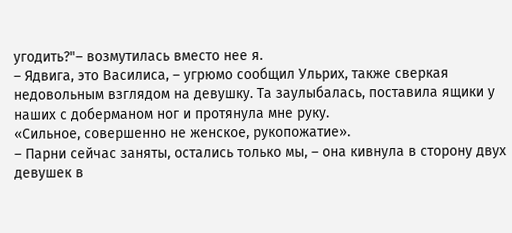угодить?"– возмутилась вместо нее я.
– Ядвига, это Василиса, – угрюмо сообщил Ульрих, также сверкая недовольным взглядом на девушку. Та заулыбалась, поставила ящики у наших с доберманом ног и протянула мне руку.
«Сильное, совершенно не женское, рукопожатие».
– Парни сейчас заняты, остались только мы, – она кивнула в сторону двух девушек в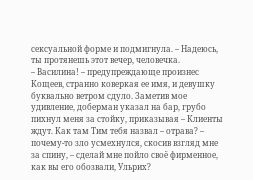сексуальной форме и подмигнула. – Надеюсь, ты протянешь этот вечер, человечка.
– Василина! – предупреждающе произнес Кощеев, странно коверкая ее имя, и девушку буквально ветром сдуло. Заметив мое удивление, доберман указал на бар, грубо пихнул меня за стойку, приказывая – Клиенты ждут. Как там Тим тебя назвал – отрава? – почему-то зло усмехнулся, скосив взгляд мне за спину, – сделай мне пойло своё фирменное, как вы его обозвали, Ульрих?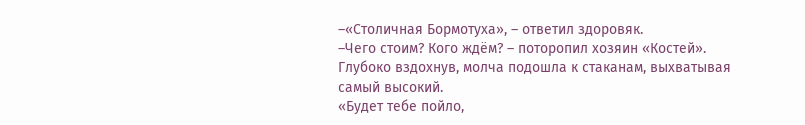–«Столичная Бормотуха», – ответил здоровяк.
–Чего стоим? Кого ждём? – поторопил хозяин «Костей».
Глубоко вздохнув, молча подошла к стаканам, выхватывая самый высокий.
«Будет тебе пойло,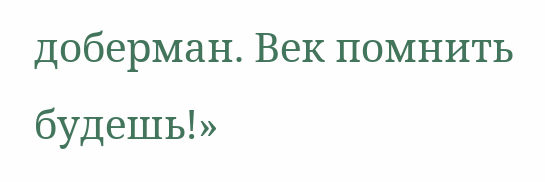доберман. Век помнить будешь!»